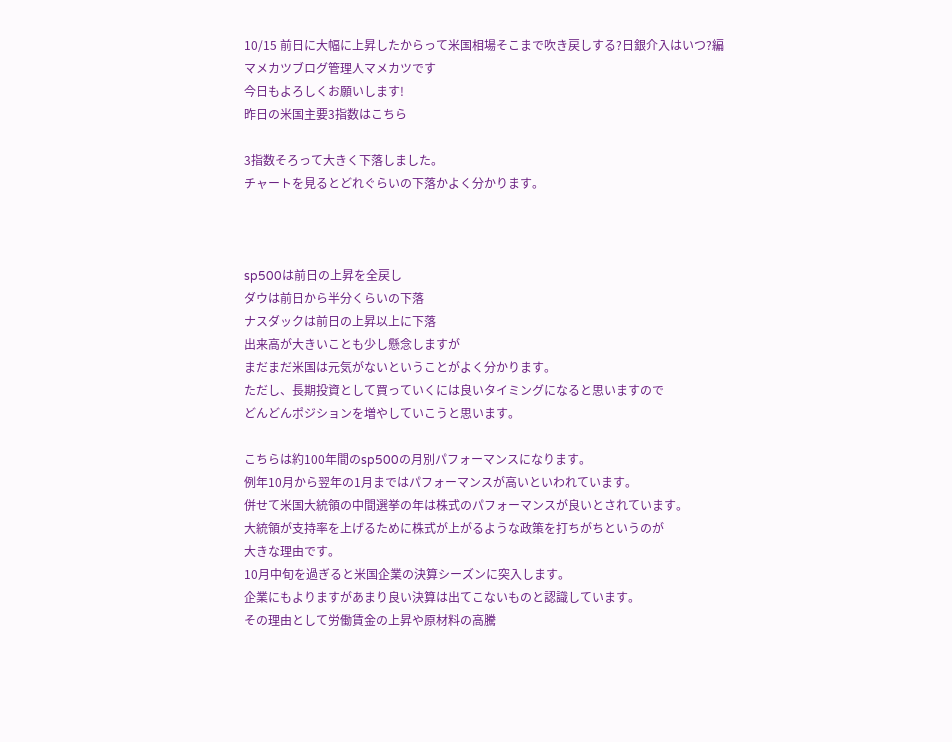10/15 前日に大幅に上昇したからって米国相場そこまで吹き戻しする?日銀介入はいつ?編
マメカツブログ管理人マメカツです
今日もよろしくお願いします!
昨日の米国主要3指数はこちら

3指数そろって大きく下落しました。
チャートを見るとどれぐらいの下落かよく分かります。



sp500は前日の上昇を全戻し
ダウは前日から半分くらいの下落
ナスダックは前日の上昇以上に下落
出来高が大きいことも少し懸念しますが
まだまだ米国は元気がないということがよく分かります。
ただし、長期投資として買っていくには良いタイミングになると思いますので
どんどんポジションを増やしていこうと思います。

こちらは約100年間のsp500の月別パフォーマンスになります。
例年10月から翌年の1月まではパフォーマンスが高いといわれています。
併せて米国大統領の中間選挙の年は株式のパフォーマンスが良いとされています。
大統領が支持率を上げるために株式が上がるような政策を打ちがちというのが
大きな理由です。
10月中旬を過ぎると米国企業の決算シーズンに突入します。
企業にもよりますがあまり良い決算は出てこないものと認識しています。
その理由として労働賃金の上昇や原材料の高騰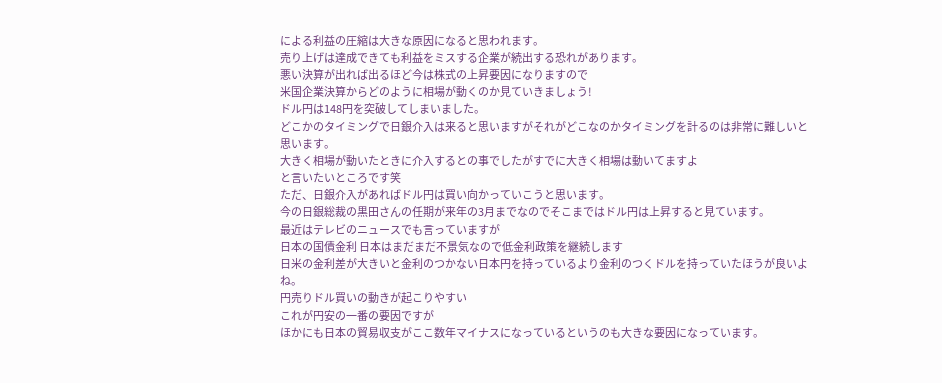による利益の圧縮は大きな原因になると思われます。
売り上げは達成できても利益をミスする企業が続出する恐れがあります。
悪い決算が出れば出るほど今は株式の上昇要因になりますので
米国企業決算からどのように相場が動くのか見ていきましょう!
ドル円は148円を突破してしまいました。
どこかのタイミングで日銀介入は来ると思いますがそれがどこなのかタイミングを計るのは非常に難しいと思います。
大きく相場が動いたときに介入するとの事でしたがすでに大きく相場は動いてますよ
と言いたいところです笑
ただ、日銀介入があればドル円は買い向かっていこうと思います。
今の日銀総裁の黒田さんの任期が来年の3月までなのでそこまではドル円は上昇すると見ています。
最近はテレビのニュースでも言っていますが
日本の国債金利 日本はまだまだ不景気なので低金利政策を継続します
日米の金利差が大きいと金利のつかない日本円を持っているより金利のつくドルを持っていたほうが良いよね。
円売りドル買いの動きが起こりやすい
これが円安の一番の要因ですが
ほかにも日本の貿易収支がここ数年マイナスになっているというのも大きな要因になっています。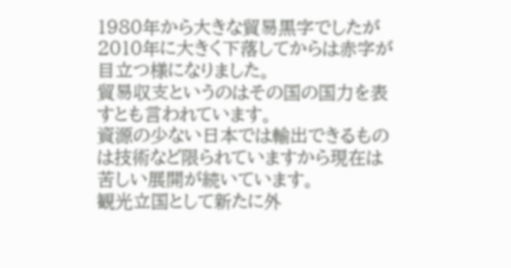1980年から大きな貿易黒字でしたが
2010年に大きく下落してからは赤字が目立つ様になりました。
貿易収支というのはその国の国力を表すとも言われています。
資源の少ない日本では輸出できるものは技術など限られていますから現在は苦しい展開が続いています。
観光立国として新たに外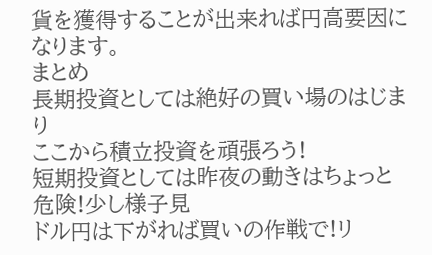貨を獲得することが出来れば円高要因になります。
まとめ
長期投資としては絶好の買い場のはじまり
ここから積立投資を頑張ろう!
短期投資としては昨夜の動きはちょっと危険!少し様子見
ドル円は下がれば買いの作戦で!リ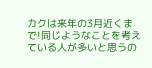カクは来年の3月近くまで!同じようなことを考えている人が多いと思うの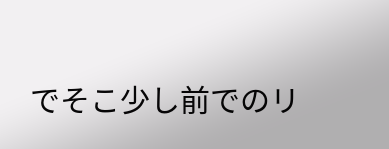でそこ少し前でのリ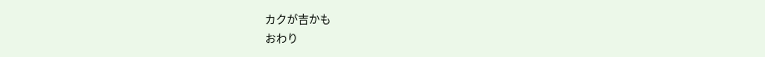カクが吉かも
おわり